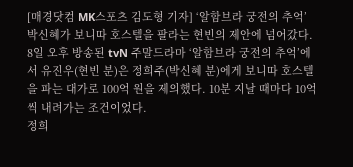[매경닷컴 MK스포츠 김도형 기자] ‘알함브라 궁전의 추억’ 박신혜가 보니따 호스텔을 팔라는 현빈의 제안에 넘어갔다.
8일 오후 방송된 tvN 주말드라마 ‘알함브라 궁전의 추억’에서 유진우(현빈 분)은 정희주(박신혜 분)에게 보니따 호스텔을 파는 대가로 100억 원을 제의했다. 10분 지날 때마다 10억씩 내려가는 조건이었다.
정희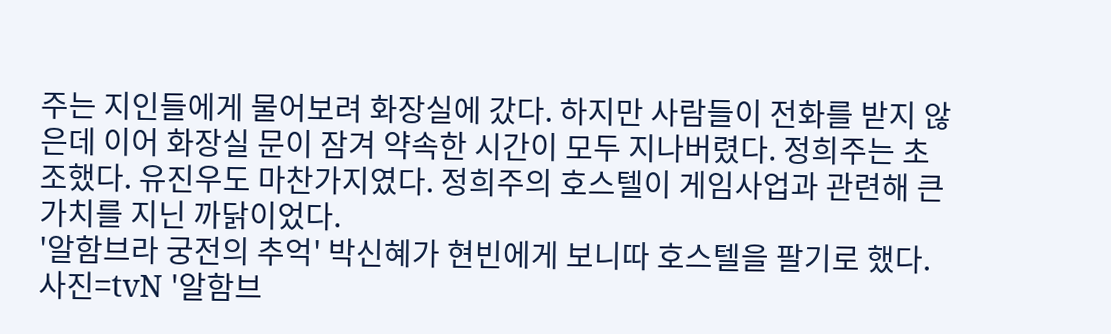주는 지인들에게 물어보려 화장실에 갔다. 하지만 사람들이 전화를 받지 않은데 이어 화장실 문이 잠겨 약속한 시간이 모두 지나버렸다. 정희주는 초조했다. 유진우도 마찬가지였다. 정희주의 호스텔이 게임사업과 관련해 큰 가치를 지닌 까닭이었다.
'알함브라 궁전의 추억' 박신혜가 현빈에게 보니따 호스텔을 팔기로 했다. 사진=tvN '알함브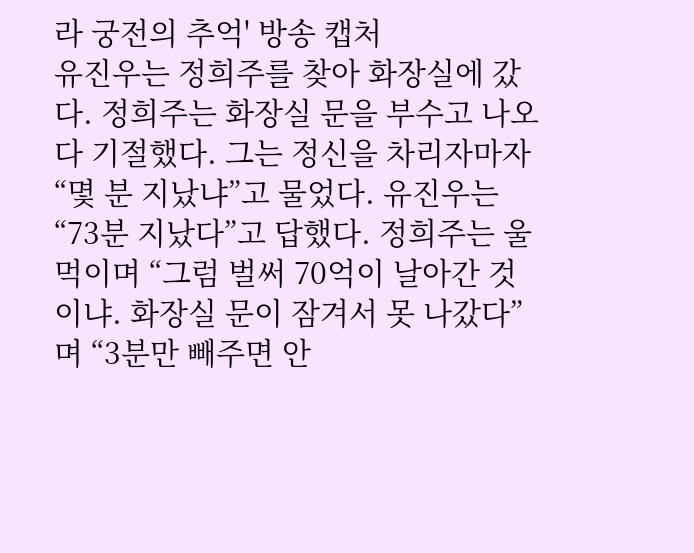라 궁전의 추억' 방송 캡처
유진우는 정희주를 찾아 화장실에 갔다. 정희주는 화장실 문을 부수고 나오다 기절했다. 그는 정신을 차리자마자 “몇 분 지났냐”고 물었다. 유진우는 “73분 지났다”고 답했다. 정희주는 울먹이며 “그럼 벌써 70억이 날아간 것이냐. 화장실 문이 잠겨서 못 나갔다”며 “3분만 빼주면 안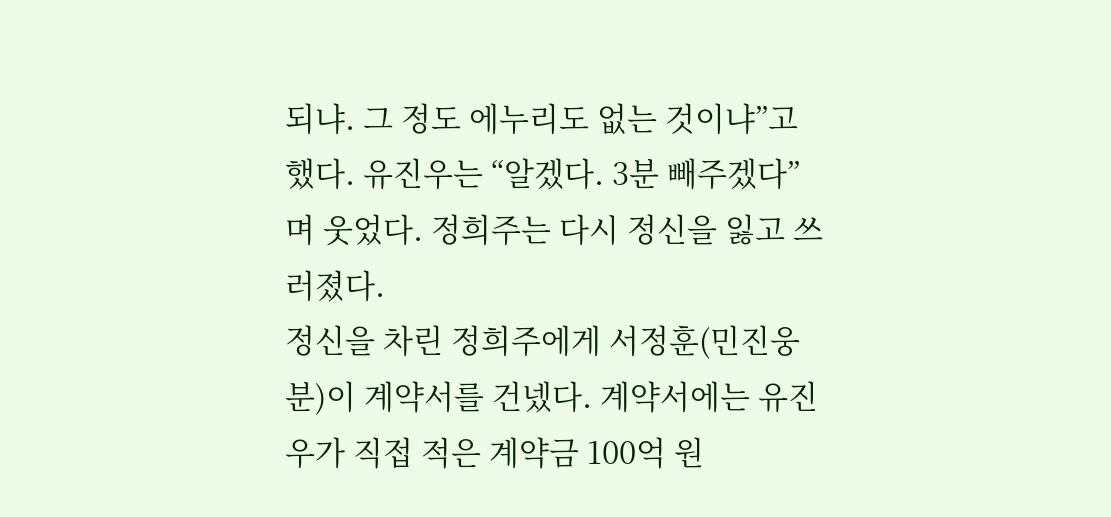되냐. 그 정도 에누리도 없는 것이냐”고 했다. 유진우는 “알겠다. 3분 빼주겠다”며 웃었다. 정희주는 다시 정신을 잃고 쓰러졌다.
정신을 차린 정희주에게 서정훈(민진웅 분)이 계약서를 건넸다. 계약서에는 유진우가 직접 적은 계약금 100억 원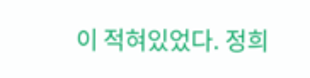이 적혀있었다. 정희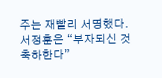주는 재빨리 서명했다. 서정훈은 “부자되신 것 축하한다”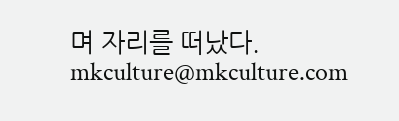며 자리를 떠났다. mkculture@mkculture.com